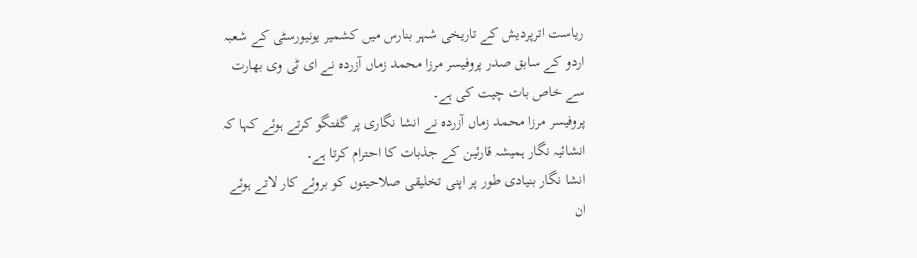ریاست اترپردیش کے تاریخی شہر بنارس میں کشمیر یونیورسٹی کے شعبہ اردو کے سابق صدر پروفیسر مرزا محمد زماں آزردہ نے ای ٹی وی بھارت سے خاص بات چیت کی ہے۔
پروفیسر مرزا محمد زماں آزردہ نے انشا نگاری پر گفتگو کرتے ہوئے کہا کہ انشائیہ نگار ہمیشہ قارئین کے جذبات کا احترام کرتا ہے۔
انشا نگار بنیادی طور پر اپنی تخلیقی صلاحیتوں کو بروئے کار لاتے ہوئے ان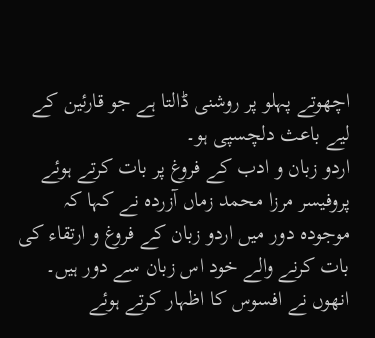اچھوتے پہلو پر روشنی ڈالتا ہے جو قارئین کے لیے باعث دلچسپی ہو۔
اردو زبان و ادب کے فروغ پر بات کرتے ہوئے پروفیسر مرزا محمد زماں آزردہ نے کہا کہ موجودہ دور میں اردو زبان کے فروغ و ارتقاء کی بات کرنے والے خود اس زبان سے دور ہیں۔
انھوں نے افسوس کا اظہار کرتے ہوئے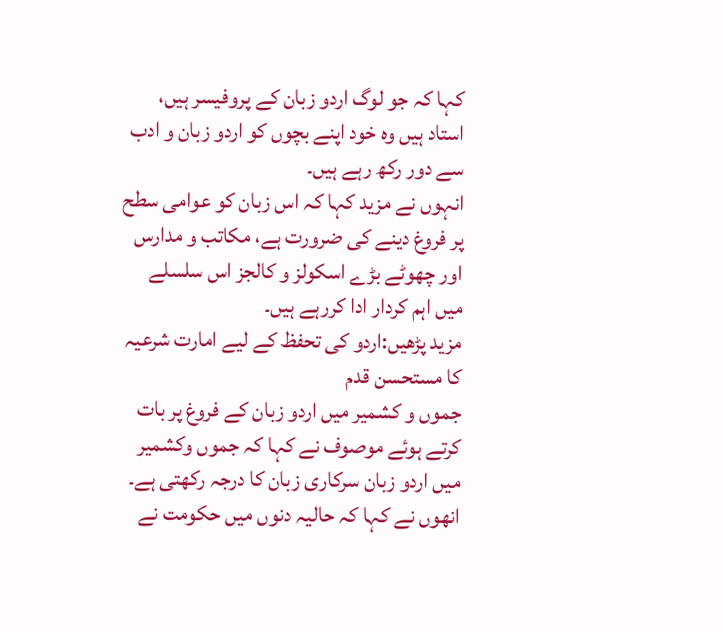کہا کہ جو لوگ اردو زبان کے پروفیسر ہیں، استاد ہیں وہ خود اپنے بچوں کو اردو زبان و ادب سے دور رکھ رہے ہیں۔
انہوں نے مزید کہا کہ اس زبان کو عوامی سطح پر فروغ دینے کی ضرورت ہے، مکاتب و مدارس اور چھوٹے بڑے اسکولز و کالجز اس سلسلے میں اہم کردار ادا کررہے ہیں۔
مزید پڑھیں:اردو کی تحفظ کے لیے امارت شرعیہ کا مستحسن قدم
جموں و کشمیر میں اردو زبان کے فروغ پر بات کرتے ہوئے موصوف نے کہا کہ جموں وکشمیر میں اردو زبان سرکاری زبان کا درجہ رکھتی ہے۔ انھوں نے کہا کہ حالیہ دنوں میں حکومت نے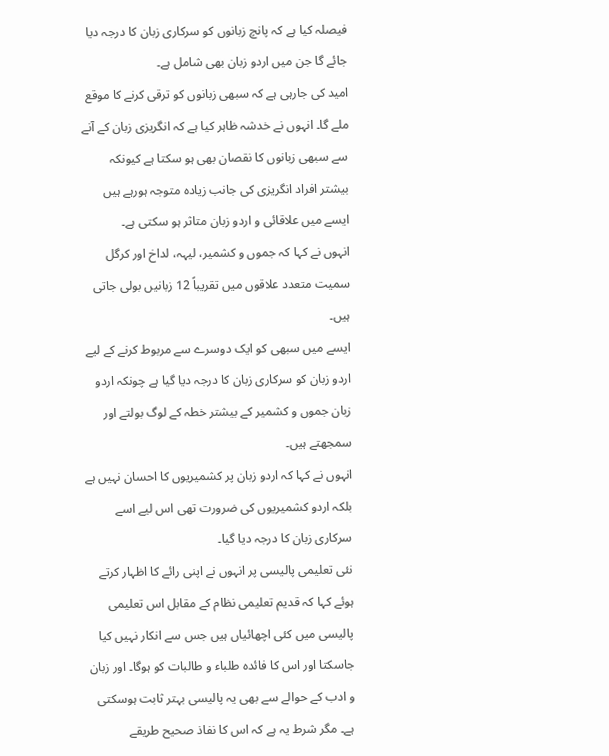فیصلہ کیا ہے کہ پانچ زبانوں کو سرکاری زبان کا درجہ دیا جائے گا جن میں اردو زبان بھی شامل ہے۔
امید کی جارہی ہے کہ سبھی زبانوں کو ترقی کرنے کا موقع ملے گا۔ انہوں نے خدشہ ظاہر کیا ہے کہ انگریزی زبان کے آنے سے سبھی زبانوں کا نقصان بھی ہو سکتا ہے کیونکہ بیشتر افراد انگریزی کی جانب زیادہ متوجہ ہورہے ہیں ایسے میں علاقائی و اردو زبان متاثر ہو سکتی ہے۔
انہوں نے کہا کہ جموں و کشمیر، لیہہ، لداخ اور کرگل سمیت متعدد علاقوں میں تقریباً 12 زبانیں بولی جاتی ہیں۔
ایسے میں سبھی کو ایک دوسرے سے مربوط کرنے کے لیے اردو زبان کو سرکاری زبان کا درجہ دیا گیا ہے چونکہ اردو زبان جموں و کشمیر کے بیشتر خطہ کے لوگ بولتے اور سمجھتے ہیں۔
انہوں نے کہا کہ اردو زبان پر کشمیریوں کا احسان نہیں ہے بلکہ اردو کشمیریوں کی ضرورت تھی اس لیے اسے سرکاری زبان کا درجہ دیا گیا۔
نئی تعلیمی پالیسی پر انہوں نے اپنی رائے کا اظہار کرتے ہوئے کہا کہ قدیم تعلیمی نظام کے مقابل اس تعلیمی پالیسی میں کئی اچھائیاں ہیں جس سے انکار نہیں کیا جاسکتا اور اس کا فائدہ طلباء و طالبات کو ہوگا۔ اور زبان و ادب کے حوالے سے بھی یہ پالیسی بہتر ثابت ہوسکتی ہے۔ مگر شرط یہ ہے کہ اس کا نفاذ صحیح طریقے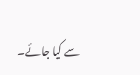سے کیا جائے۔